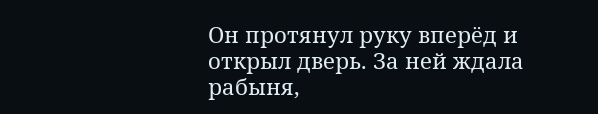Он протянул руку вперёд и открыл дверь. За ней ждала рабыня,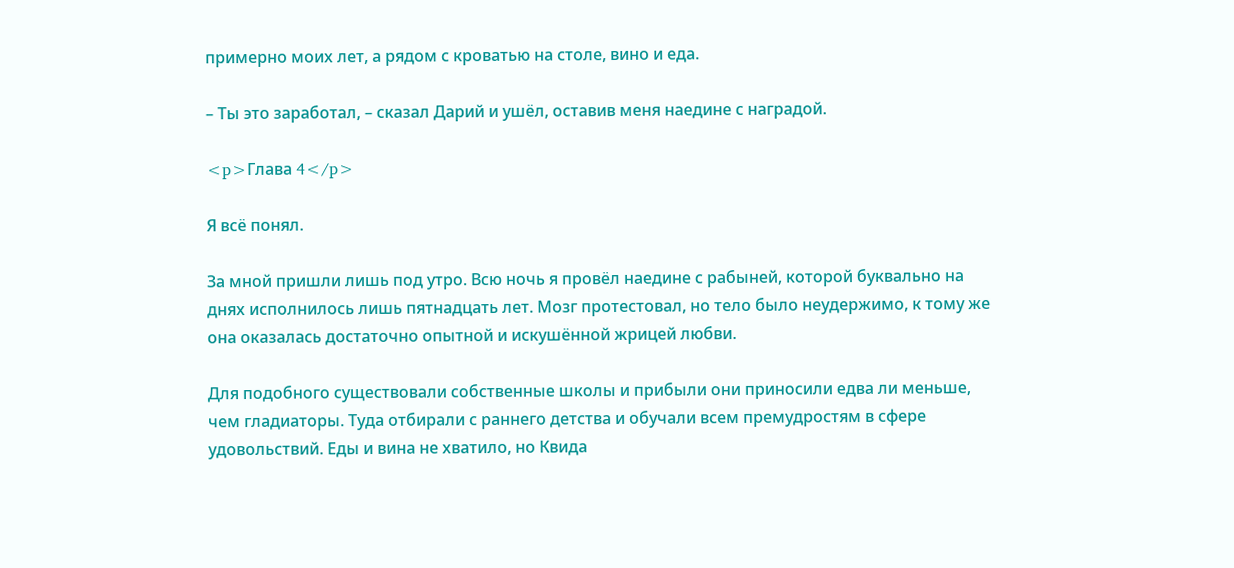примерно моих лет, а рядом с кроватью на столе, вино и еда.

– Ты это заработал, – сказал Дарий и ушёл, оставив меня наедине с наградой.

<p>Глава 4</p>

Я всё понял.

За мной пришли лишь под утро. Всю ночь я провёл наедине с рабыней, которой буквально на днях исполнилось лишь пятнадцать лет. Мозг протестовал, но тело было неудержимо, к тому же она оказалась достаточно опытной и искушённой жрицей любви.

Для подобного существовали собственные школы и прибыли они приносили едва ли меньше, чем гладиаторы. Туда отбирали с раннего детства и обучали всем премудростям в сфере удовольствий. Еды и вина не хватило, но Квида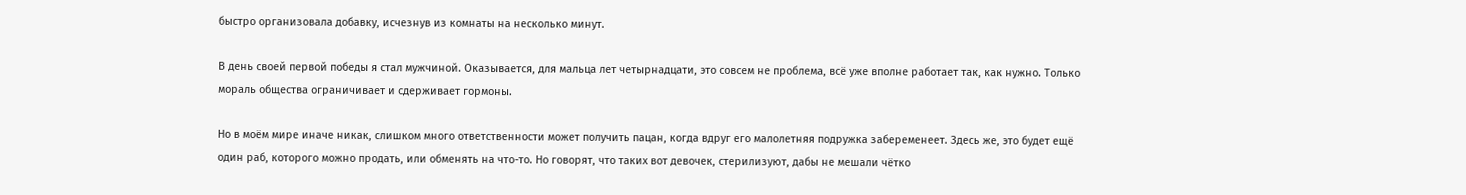быстро организовала добавку, исчезнув из комнаты на несколько минут.

В день своей первой победы я стал мужчиной. Оказывается, для мальца лет четырнадцати, это совсем не проблема, всё уже вполне работает так, как нужно. Только мораль общества ограничивает и сдерживает гормоны.

Но в моём мире иначе никак, слишком много ответственности может получить пацан, когда вдруг его малолетняя подружка забеременеет. Здесь же, это будет ещё один раб, которого можно продать, или обменять на что-то. Но говорят, что таких вот девочек, стерилизуют, дабы не мешали чётко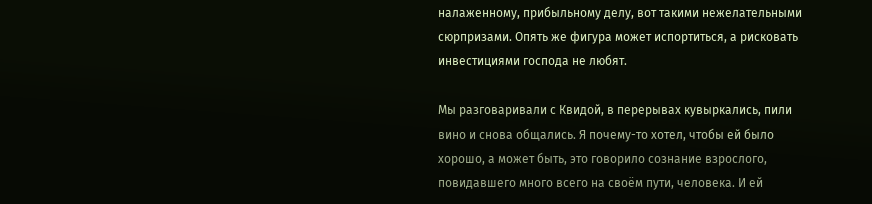налаженному, прибыльному делу, вот такими нежелательными сюрпризами. Опять же фигура может испортиться, а рисковать инвестициями господа не любят.

Мы разговаривали с Квидой, в перерывах кувыркались, пили вино и снова общались. Я почему-то хотел, чтобы ей было хорошо, а может быть, это говорило сознание взрослого, повидавшего много всего на своём пути, человека. И ей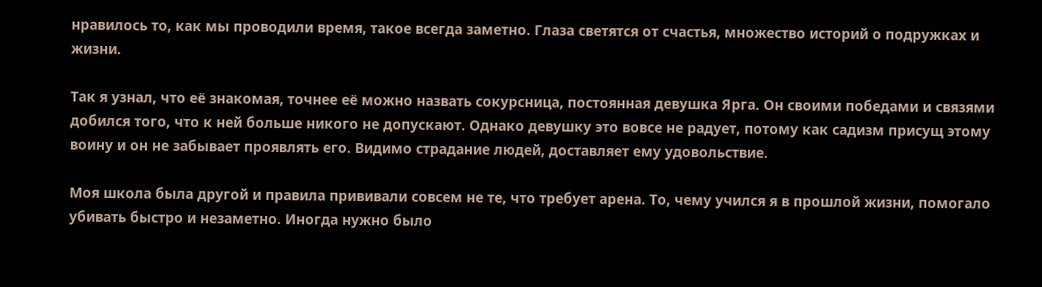нравилось то, как мы проводили время, такое всегда заметно. Глаза светятся от счастья, множество историй о подружках и жизни.

Так я узнал, что её знакомая, точнее её можно назвать сокурсница, постоянная девушка Ярга. Он своими победами и связями добился того, что к ней больше никого не допускают. Однако девушку это вовсе не радует, потому как садизм присущ этому воину и он не забывает проявлять его. Видимо страдание людей, доставляет ему удовольствие.

Моя школа была другой и правила прививали совсем не те, что требует арена. То, чему учился я в прошлой жизни, помогало убивать быстро и незаметно. Иногда нужно было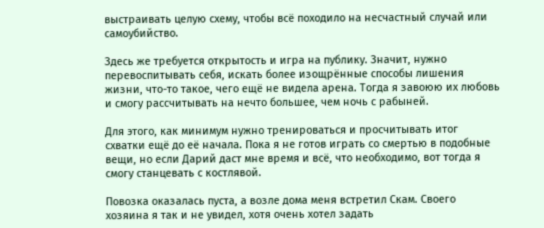выстраивать целую схему, чтобы всё походило на несчастный случай или самоубийство.

Здесь же требуется открытость и игра на публику. Значит, нужно перевоспитывать себя, искать более изощрённые способы лишения жизни, что-то такое, чего ещё не видела арена. Тогда я завоюю их любовь и смогу рассчитывать на нечто большее, чем ночь с рабыней.

Для этого, как минимум нужно тренироваться и просчитывать итог схватки ещё до её начала. Пока я не готов играть со смертью в подобные вещи, но если Дарий даст мне время и всё, что необходимо, вот тогда я смогу станцевать с костлявой.

Повозка оказалась пуста, а возле дома меня встретил Скам. Своего хозяина я так и не увидел, хотя очень хотел задать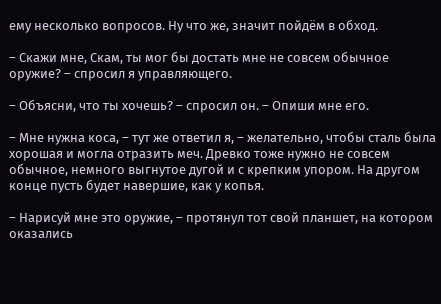ему несколько вопросов. Ну что же, значит пойдём в обход.

– Скажи мне, Скам, ты мог бы достать мне не совсем обычное оружие? – спросил я управляющего.

– Объясни, что ты хочешь? – спросил он. – Опиши мне его.

– Мне нужна коса, – тут же ответил я, – желательно, чтобы сталь была хорошая и могла отразить меч. Древко тоже нужно не совсем обычное, немного выгнутое дугой и с крепким упором. На другом конце пусть будет навершие, как у копья.

– Нарисуй мне это оружие, – протянул тот свой планшет, на котором оказались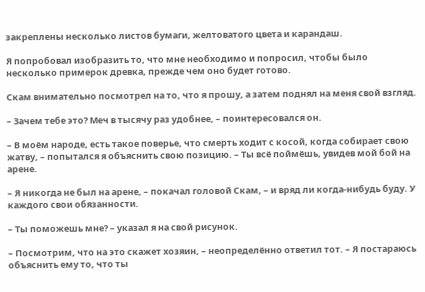закреплены несколько листов бумаги, желтоватого цвета и карандаш.

Я попробовал изобразить то, что мне необходимо и попросил, чтобы было несколько примерок древка, прежде чем оно будет готово.

Скам внимательно посмотрел на то, что я прошу, а затем поднял на меня свой взгляд.

– Зачем тебе это? Меч в тысячу раз удобнее, – поинтересовался он.

– В моём народе, есть такое поверье, что смерть ходит с косой, когда собирает свою жатву, – попытался я объяснить свою позицию. – Ты всё поймёшь, увидев мой бой на арене.

– Я никогда не был на арене, – покачал головой Скам, – и вряд ли когда-нибудь буду. У каждого свои обязанности.

– Ты поможешь мне? – указал я на свой рисунок.

– Посмотрим, что на это скажет хозяин, – неопределённо ответил тот. – Я постараюсь объяснить ему то, что ты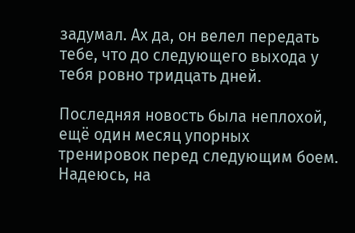задумал. Ах да, он велел передать тебе, что до следующего выхода у тебя ровно тридцать дней.

Последняя новость была неплохой, ещё один месяц упорных тренировок перед следующим боем. Надеюсь, на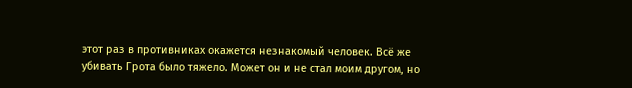этот раз в противниках окажется незнакомый человек. Всё же убивать Грота было тяжело. Может он и не стал моим другом, но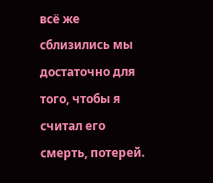всё же сблизились мы достаточно для того, чтобы я считал его смерть, потерей.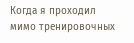Когда я проходил мимо тренировочных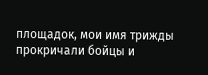площадок, мои имя трижды прокричали бойцы и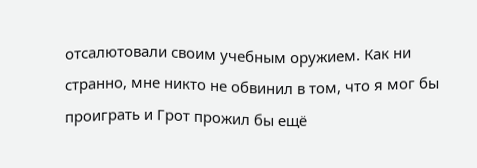отсалютовали своим учебным оружием. Как ни странно, мне никто не обвинил в том, что я мог бы проиграть и Грот прожил бы ещё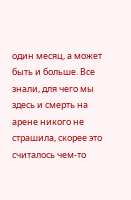один месяц, а может быть и больше. Все знали, для чего мы здесь и смерть на арене никого не страшила, скорее это считалось чем-то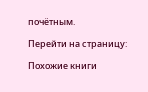почётным.

Перейти на страницу:

Похожие книги